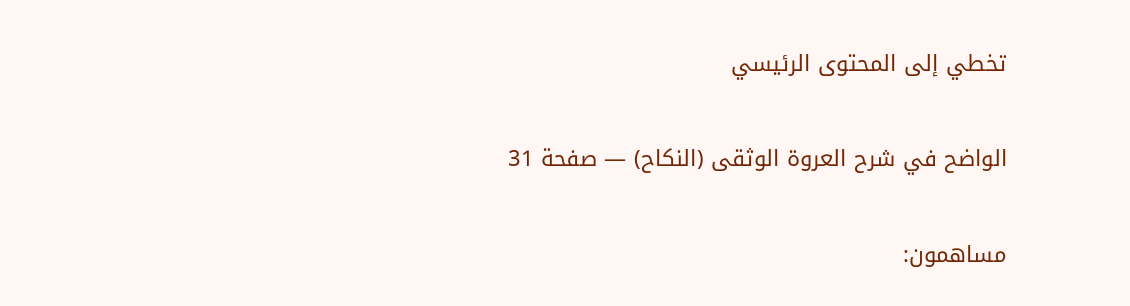تخطي إلى المحتوى الرئيسي

الواضح في شرح العروة الوثقى (النكاح) — صفحة 31

مساهمون: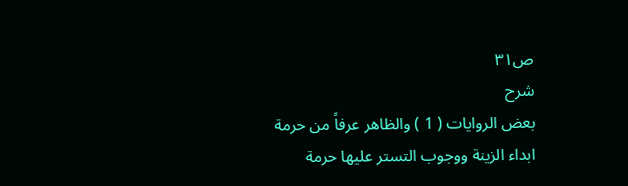ص٣١
شرح
بعض الروايات ( 1 ) والظاهر عرفاً من حرمة ابداء الزينة ووجوب التستر عليها حرمة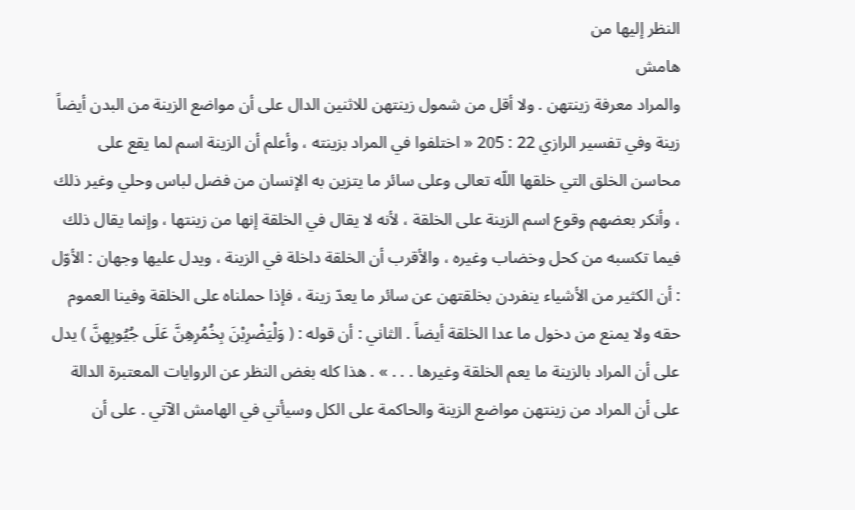النظر إليها من
هامش
والمراد معرفة زينتهن . ولا أقل من شمول زينتهن للاثنين الدال على أن مواضع الزينة من البدن أيضاً زينة وفي تفسير الرازي 22 : 205 « اختلفوا في المراد بزينته ، وأعلم أن الزينة اسم لما يقع على محاسن الخلق التي خلقها اللّه تعالى وعلى سائر ما يتزين به الإنسان من فضل لباس وحلي وغير ذلك ، وأنكر بعضهم وقوع اسم الزينة على الخلقة ، لأنه لا يقال في الخلقة إنها من زينتها ، وإنما يقال ذلك فيما تكسبه من كحل وخضاب وغيره ، والأقرب أن الخلقة داخلة في الزينة ، ويدل عليها وجهان : الأوّل : أن الكثير من الأشياء ينفردن بخلقتهن عن سائر ما يعدّ زينة ، فإذا حملناه على الخلقة وفينا العموم حقه ولا يمنع من دخول ما عدا الخلقة أيضاً . الثاني : أن قوله : ( وَلْيَضْرِبْنَ بِخُمُرِهِنَّ عَلَى جُيُوبِهِنَّ ) يدل على أن المراد بالزينة ما يعم الخلقة وغيرها . . . » . هذا كله بغض النظر عن الروايات المعتبرة الدالة على أن المراد من زينتهن مواضع الزينة والحاكمة على الكل وسيأتي في الهامش الآتي . على أن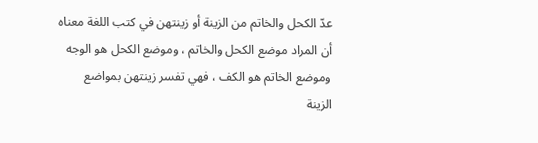عدّ الكحل والخاتم من الزينة أو زينتهن في كتب اللغة معناه أن المراد موضع الكحل والخاتم ، وموضع الكحل هو الوجه وموضع الخاتم هو الكف ، فهي تفسر زينتهن بمواضع الزينة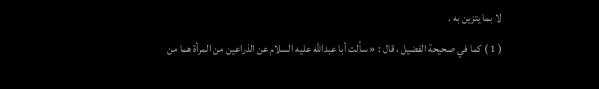لا بما يتزين به .
( 1 ) كما في صحيحة الفضيل ، قال : « سألت أبا عبداللّه عليه السلام عن الذراعين من المرأة هما من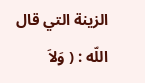الزينة التي قال اللّه : ( وَلاَ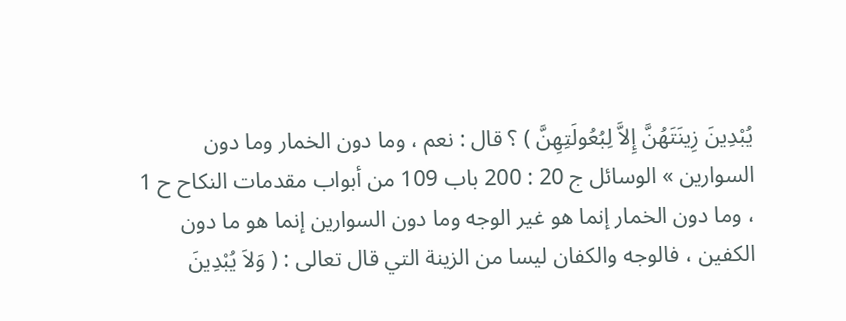يُبْدِينَ زِينَتَهُنَّ إِلاَّ لِبُعُولَتِهِنَّ ) ؟ قال : نعم ، وما دون الخمار وما دون السوارين » الوسائل ج 20 : 200 باب 109 من أبواب مقدمات النكاح ح 1 ، وما دون الخمار إنما هو غير الوجه وما دون السوارين إنما هو ما دون الكفين ، فالوجه والكفان ليسا من الزينة التي قال تعالى : ( وَلاَ يُبْدِينَ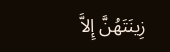زِينَتَهُنَّ إِلاَّ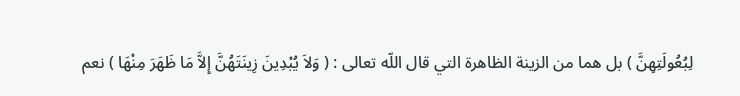لِبُعُولَتِهِنَّ ) بل هما من الزينة الظاهرة التي قال اللّه تعالى : ( وَلاَ يُبْدِينَ زِينَتَهُنَّ إِلاَّ مَا ظَهَرَ مِنْهَا ) نعم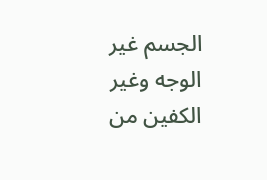الجسم غير الوجه وغير الكفين من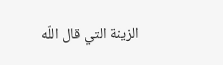الزينة التي قال اللّه